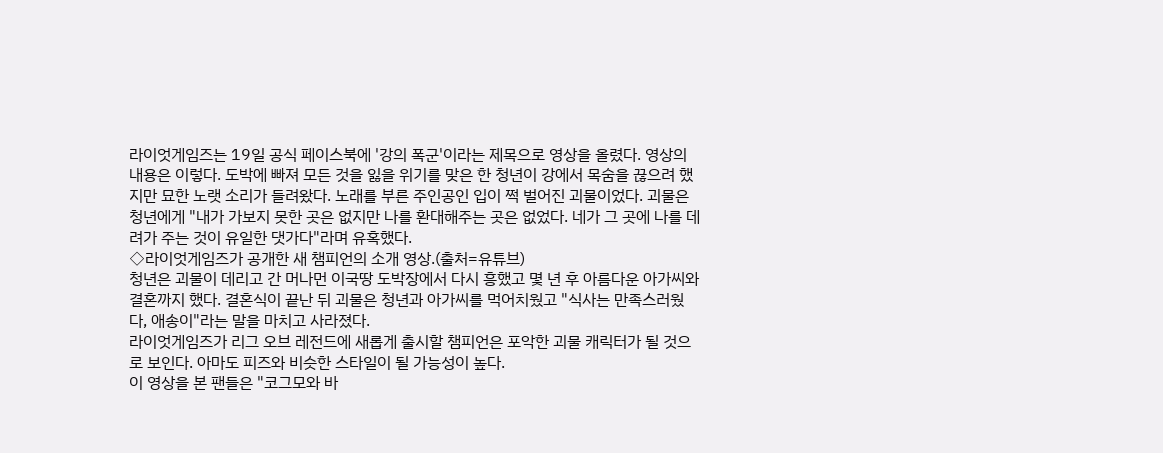라이엇게임즈는 19일 공식 페이스북에 '강의 폭군'이라는 제목으로 영상을 올렸다. 영상의 내용은 이렇다. 도박에 빠져 모든 것을 잃을 위기를 맞은 한 청년이 강에서 목숨을 끊으려 했지만 묘한 노랫 소리가 들려왔다. 노래를 부른 주인공인 입이 쩍 벌어진 괴물이었다. 괴물은 청년에게 "내가 가보지 못한 곳은 없지만 나를 환대해주는 곳은 없었다. 네가 그 곳에 나를 데려가 주는 것이 유일한 댓가다"라며 유혹했다.
◇라이엇게임즈가 공개한 새 챔피언의 소개 영상.(출처=유튜브)
청년은 괴물이 데리고 간 머나먼 이국땅 도박장에서 다시 흥했고 몇 년 후 아름다운 아가씨와 결혼까지 했다. 결혼식이 끝난 뒤 괴물은 청년과 아가씨를 먹어치웠고 "식사는 만족스러웠다, 애송이"라는 말을 마치고 사라졌다.
라이엇게임즈가 리그 오브 레전드에 새롭게 출시할 챔피언은 포악한 괴물 캐릭터가 될 것으로 보인다. 아마도 피즈와 비슷한 스타일이 될 가능성이 높다.
이 영상을 본 팬들은 "코그모와 바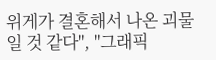위게가 결혼해서 나온 괴물일 것 같다", "그래픽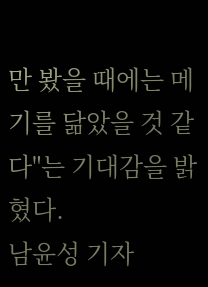만 봤을 때에는 메기를 닮았을 것 같다"는 기대감을 밝혔다.
남윤성 기자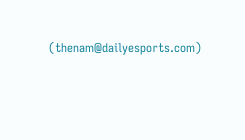(thenam@dailyesports.com)